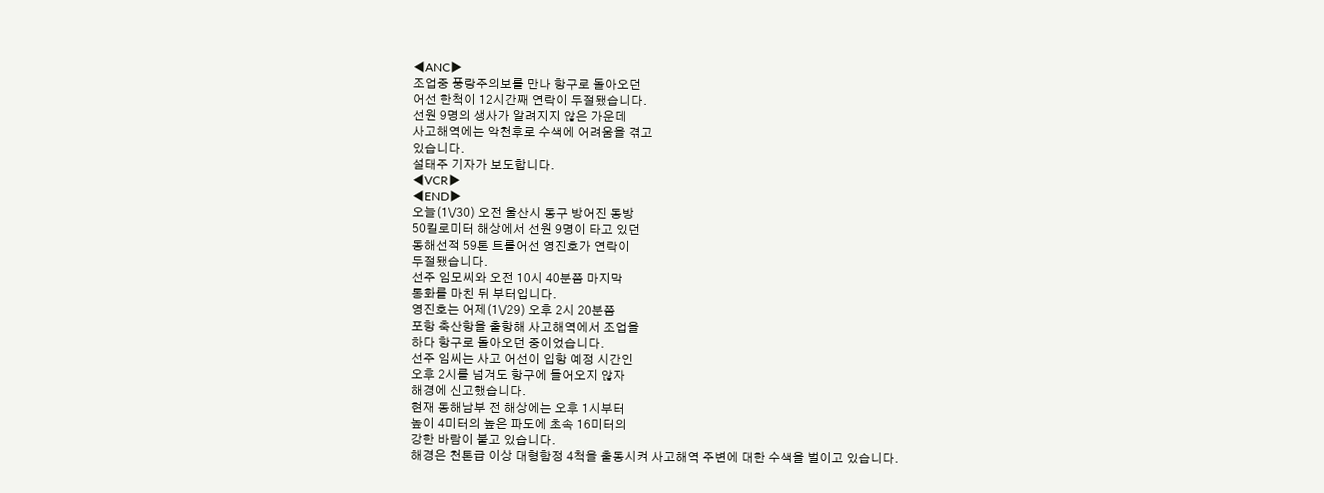◀ANC▶
조업중 풍랑주의보를 만나 항구로 돌아오던
어선 한척이 12시간째 연락이 두절됐습니다.
선원 9명의 생사가 알려지지 않은 가운데
사고해역에는 악천후로 수색에 어려움을 겪고
있습니다.
설태주 기자가 보도합니다.
◀VCR▶
◀END▶
오늘(1\/30) 오전 울산시 동구 방어진 동방
50킬로미터 해상에서 선원 9명이 타고 있던
동해선적 59톤 트롤어선 영진호가 연락이
두절됐습니다.
선주 임모씨와 오전 10시 40분쯤 마지막
통화를 마친 뒤 부터입니다.
영진호는 어제(1\/29) 오후 2시 20분쯤
포항 축산항을 출항해 사고해역에서 조업을
하다 항구로 돌아오던 중이었습니다.
선주 임씨는 사고 어선이 입항 예정 시간인
오후 2시를 넘겨도 항구에 들어오지 않자
해경에 신고했습니다.
현재 동해남부 전 해상에는 오후 1시부터
높이 4미터의 높은 파도에 초속 16미터의
강한 바람이 불고 있습니다.
해경은 천톤급 이상 대형함정 4척을 출동시켜 사고해역 주변에 대한 수색을 벌이고 있습니다.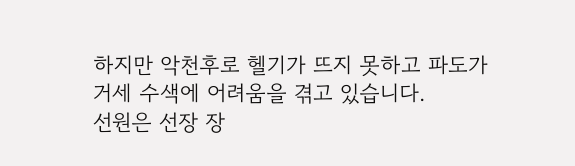하지만 악천후로 헬기가 뜨지 못하고 파도가
거세 수색에 어려움을 겪고 있습니다.
선원은 선장 장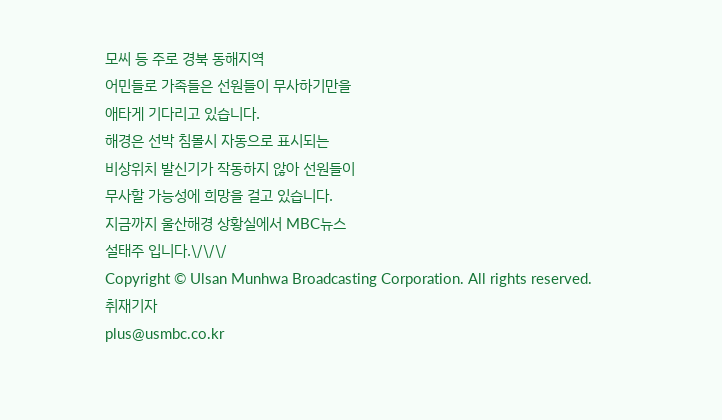모씨 등 주로 경북 동해지역
어민들로 가족들은 선원들이 무사하기만을
애타게 기다리고 있습니다.
해경은 선박 침몰시 자동으로 표시되는
비상위치 발신기가 작동하지 않아 선원들이
무사할 가능성에 희망을 걸고 있습니다.
지금까지 울산해경 상황실에서 MBC뉴스
설태주 입니다.\/\/\/
Copyright © Ulsan Munhwa Broadcasting Corporation. All rights reserved.
취재기자
plus@usmbc.co.kr